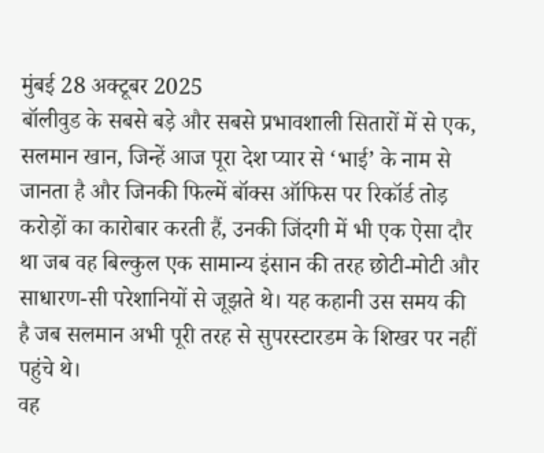मुंबई 28 अक्टूबर 2025
बॉलीवुड के सबसे बड़े और सबसे प्रभावशाली सितारों में से एक, सलमान खान, जिन्हें आज पूरा देश प्यार से ‘भाई’ के नाम से जानता है और जिनकी फिल्में बॉक्स ऑफिस पर रिकॉर्ड तोड़ करोड़ों का कारोबार करती हैं, उनकी जिंदगी में भी एक ऐसा दौर था जब वह बिल्कुल एक सामान्य इंसान की तरह छोटी-मोटी और साधारण-सी परेशानियों से जूझते थे। यह कहानी उस समय की है जब सलमान अभी पूरी तरह से सुपरस्टारडम के शिखर पर नहीं पहुंचे थे।
वह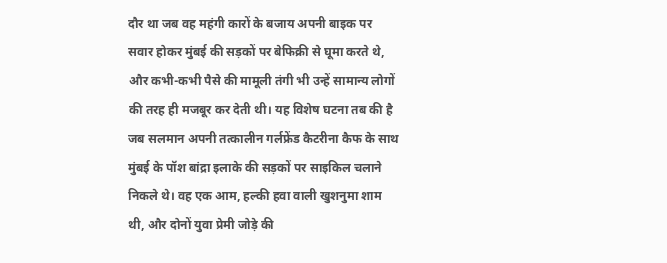दौर था जब वह महंगी कारों के बजाय अपनी बाइक पर सवार होकर मुंबई की सड़कों पर बेफिक्री से घूमा करते थे, और कभी-कभी पैसे की मामूली तंगी भी उन्हें सामान्य लोगों की तरह ही मजबूर कर देती थी। यह विशेष घटना तब की है जब सलमान अपनी तत्कालीन गर्लफ्रेंड कैटरीना कैफ के साथ मुंबई के पॉश बांद्रा इलाके की सड़कों पर साइकिल चलाने निकले थे। वह एक आम, हल्की हवा वाली खुशनुमा शाम थी, और दोनों युवा प्रेमी जोड़े की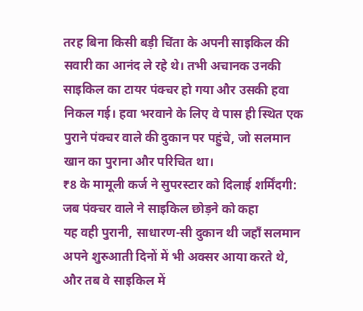तरह बिना किसी बड़ी चिंता के अपनी साइकिल की सवारी का आनंद ले रहे थे। तभी अचानक उनकी साइकिल का टायर पंक्चर हो गया और उसकी हवा निकल गई। हवा भरवाने के लिए वे पास ही स्थित एक पुराने पंक्चर वाले की दुकान पर पहुंचे, जो सलमान खान का पुराना और परिचित था।
₹8 के मामूली कर्ज ने सुपरस्टार को दिलाई शर्मिंदगी: जब पंक्चर वाले ने साइकिल छोड़ने को कहा
यह वही पुरानी, साधारण-सी दुकान थी जहाँ सलमान अपने शुरुआती दिनों में भी अक्सर आया करते थे, और तब वे साइकिल में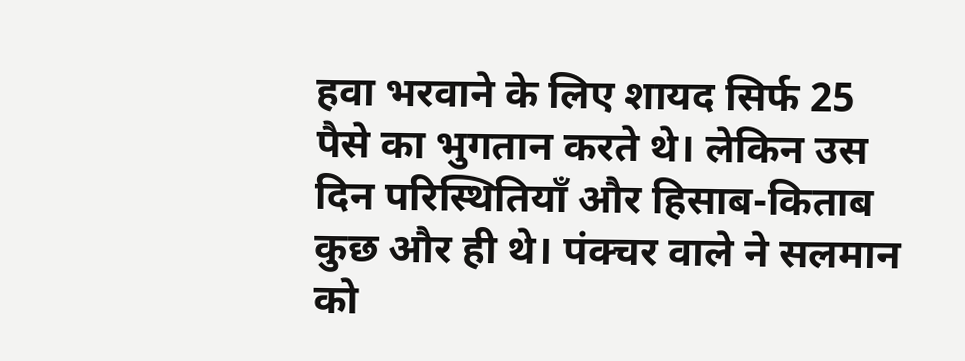हवा भरवाने के लिए शायद सिर्फ 25 पैसे का भुगतान करते थे। लेकिन उस दिन परिस्थितियाँ और हिसाब-किताब कुछ और ही थे। पंक्चर वाले ने सलमान को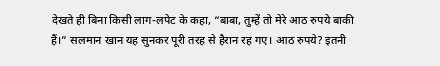देखते ही बिना किसी लाग-लपेट के कहा, “बाबा, तुम्हें तो मेरे आठ रुपये बाकी हैं।” सलमान खान यह सुनकर पूरी तरह से हैरान रह गए। आठ रुपये? इतनी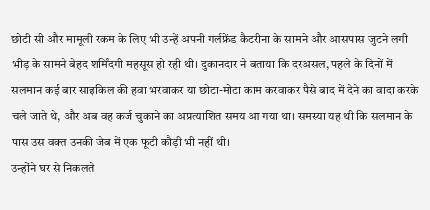छोटी सी और मामूली रकम के लिए भी उन्हें अपनी गर्लफ्रेंड कैटरीना के सामने और आसपास जुटने लगी भीड़ के सामने बेहद शर्मिंदगी महसूस हो रही थी। दुकानदार ने बताया कि दरअसल, पहले के दिनों में सलमान कई बार साइकिल की हवा भरवाकर या छोटा-मोटा काम करवाकर पैसे बाद में देने का वादा करके चले जाते थे, और अब वह कर्ज चुकाने का अप्रत्याशित समय आ गया था। समस्या यह थी कि सलमान के पास उस वक्त उनकी जेब में एक फूटी कौड़ी भी नहीं थी।
उन्होंने घर से निकलते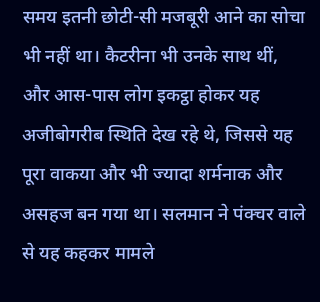समय इतनी छोटी-सी मजबूरी आने का सोचा भी नहीं था। कैटरीना भी उनके साथ थीं, और आस-पास लोग इकट्ठा होकर यह अजीबोगरीब स्थिति देख रहे थे, जिससे यह पूरा वाकया और भी ज्यादा शर्मनाक और असहज बन गया था। सलमान ने पंक्चर वाले से यह कहकर मामले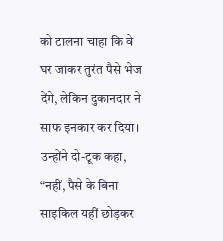को टालना चाहा कि वे घर जाकर तुरंत पैसे भेज देंगे, लेकिन दुकानदार ने साफ इनकार कर दिया। उन्होंने दो-टूक कहा, “नहीं, पैसे के बिना साइकिल यहीं छोड़कर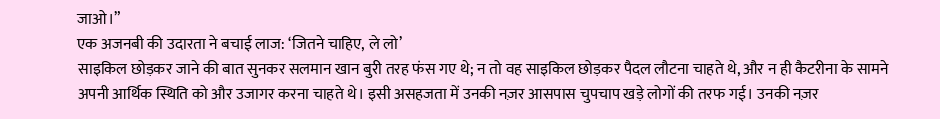जाओ।”
एक अजनबी की उदारता ने बचाई लाज: ‘जितने चाहिए, ले लो’
साइकिल छोड़कर जाने की बात सुनकर सलमान खान बुरी तरह फंस गए थे; न तो वह साइकिल छोड़कर पैदल लौटना चाहते थे, और न ही कैटरीना के सामने अपनी आर्थिक स्थिति को और उजागर करना चाहते थे। इसी असहजता में उनकी नज़र आसपास चुपचाप खड़े लोगों की तरफ गई। उनकी नज़र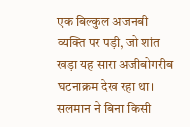एक बिल्कुल अजनबी व्यक्ति पर पड़ी, जो शांत खड़ा यह सारा अजीबोगरीब घटनाक्रम देख रहा था। सलमान ने बिना किसी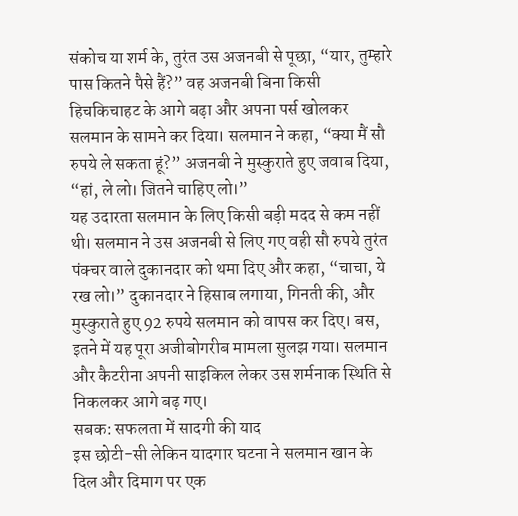संकोच या शर्म के, तुरंत उस अजनबी से पूछा, “यार, तुम्हारे पास कितने पैसे हैं?” वह अजनबी बिना किसी हिचकिचाहट के आगे बढ़ा और अपना पर्स खोलकर सलमान के सामने कर दिया। सलमान ने कहा, “क्या मैं सौ रुपये ले सकता हूं?” अजनबी ने मुस्कुराते हुए जवाब दिया, “हां, ले लो। जितने चाहिए लो।”
यह उदारता सलमान के लिए किसी बड़ी मदद से कम नहीं थी। सलमान ने उस अजनबी से लिए गए वही सौ रुपये तुरंत पंक्चर वाले दुकानदार को थमा दिए और कहा, “चाचा, ये रख लो।” दुकानदार ने हिसाब लगाया, गिनती की, और मुस्कुराते हुए 92 रुपये सलमान को वापस कर दिए। बस, इतने में यह पूरा अजीबोगरीब मामला सुलझ गया। सलमान और कैटरीना अपनी साइकिल लेकर उस शर्मनाक स्थिति से निकलकर आगे बढ़ गए।
सबक: सफलता में सादगी की याद
इस छोटी-सी लेकिन यादगार घटना ने सलमान खान के दिल और दिमाग पर एक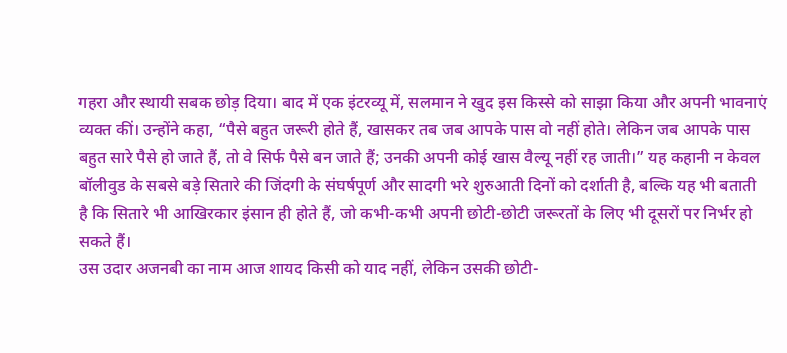गहरा और स्थायी सबक छोड़ दिया। बाद में एक इंटरव्यू में, सलमान ने खुद इस किस्से को साझा किया और अपनी भावनाएं व्यक्त कीं। उन्होंने कहा, “पैसे बहुत जरूरी होते हैं, खासकर तब जब आपके पास वो नहीं होते। लेकिन जब आपके पास बहुत सारे पैसे हो जाते हैं, तो वे सिर्फ पैसे बन जाते हैं; उनकी अपनी कोई खास वैल्यू नहीं रह जाती।” यह कहानी न केवल बॉलीवुड के सबसे बड़े सितारे की जिंदगी के संघर्षपूर्ण और सादगी भरे शुरुआती दिनों को दर्शाती है, बल्कि यह भी बताती है कि सितारे भी आखिरकार इंसान ही होते हैं, जो कभी-कभी अपनी छोटी-छोटी जरूरतों के लिए भी दूसरों पर निर्भर हो सकते हैं।
उस उदार अजनबी का नाम आज शायद किसी को याद नहीं, लेकिन उसकी छोटी-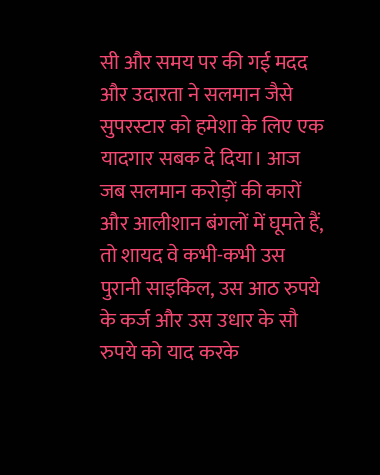सी और समय पर की गई मदद और उदारता ने सलमान जैसे सुपरस्टार को हमेशा के लिए एक यादगार सबक दे दिया। आज जब सलमान करोड़ों की कारों और आलीशान बंगलों में घूमते हैं, तो शायद वे कभी-कभी उस पुरानी साइकिल, उस आठ रुपये के कर्ज और उस उधार के सौ रुपये को याद करके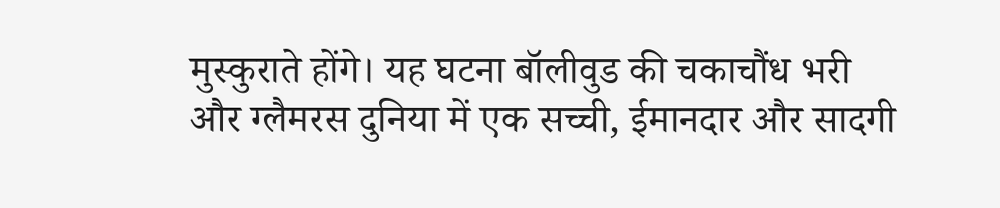मुस्कुराते होंगे। यह घटना बॉलीवुड की चकाचौंध भरी और ग्लैमरस दुनिया में एक सच्ची, ईमानदार और सादगी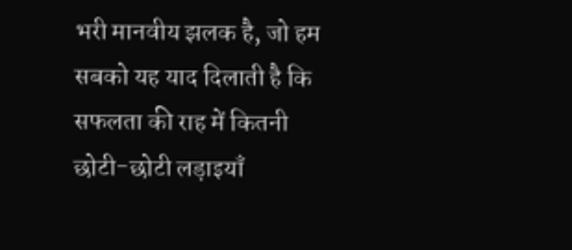भरी मानवीय झलक है, जो हम सबको यह याद दिलाती है कि सफलता की राह में कितनी छोटी-छोटी लड़ाइयाँ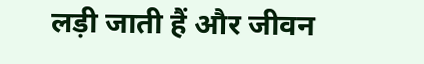लड़ी जाती हैं और जीवन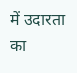में उदारता का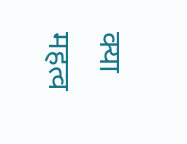क्या महत्व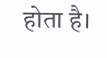होता है।